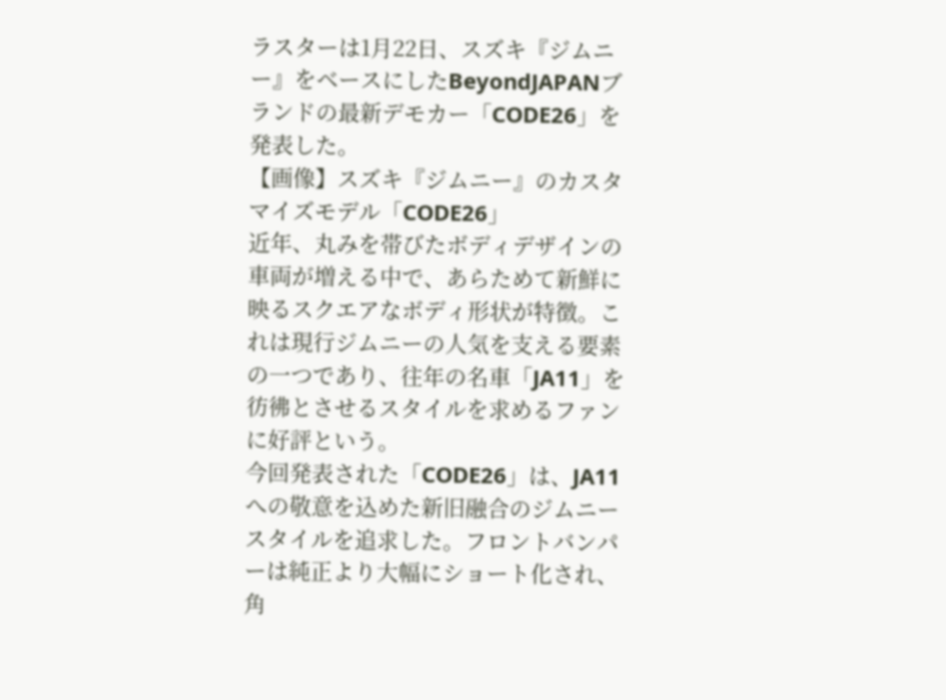ラスターは1月22日、スズキ『ジムニー』をベースにしたBeyondJAPANブランドの最新デモカー「CODE26」を発表した。
【画像】スズキ『ジムニー』のカスタマイズモデル「CODE26」
近年、丸みを帯びたボディデザインの車両が増える中で、あらためて新鮮に映るスクエアなボディ形状が特徴。これは現行ジムニーの人気を支える要素の一つであり、往年の名車「JA11」を彷彿とさせるスタイルを求めるファンに好評という。
今回発表された「CODE26」は、JA11への敬意を込めた新旧融合のジムニースタイルを追求した。フロントバンパーは純正より大幅にショート化され、角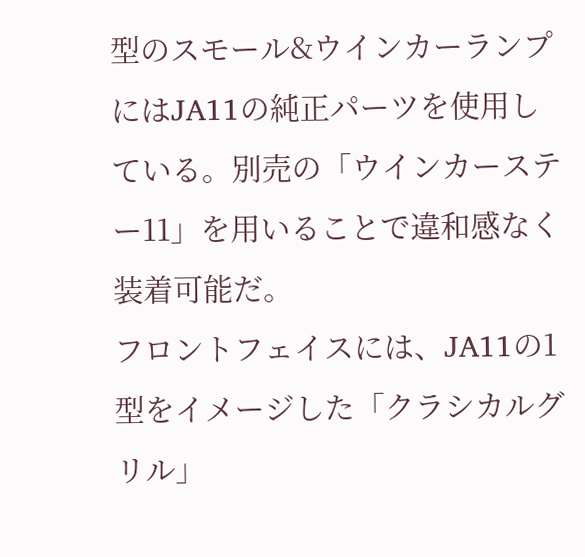型のスモール&ウインカーランプにはJA11の純正パーツを使用している。別売の「ウインカーステー11」を用いることで違和感なく装着可能だ。
フロントフェイスには、JA11の1型をイメージした「クラシカルグリル」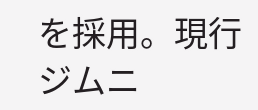を採用。現行ジムニ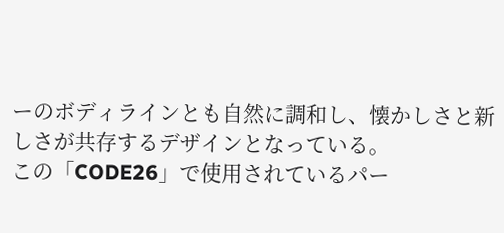ーのボディラインとも自然に調和し、懐かしさと新しさが共存するデザインとなっている。
この「CODE26」で使用されているパー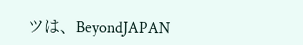ツは、BeyondJAPAN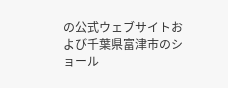の公式ウェブサイトおよび千葉県富津市のショール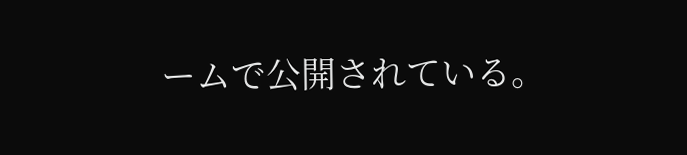ームで公開されている。